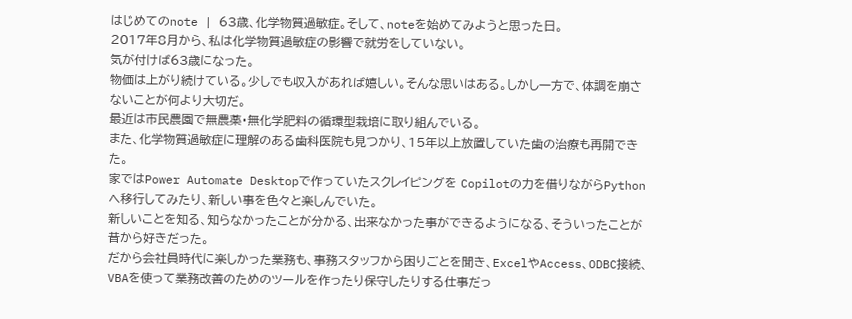はじめてのnote | 63歳、化学物質過敏症。そして、noteを始めてみようと思った日。
2017年8月から、私は化学物質過敏症の影響で就労をしていない。
気が付けば63歳になった。
物価は上がり続けている。少しでも収入があれば嬉しい。そんな思いはある。しかし一方で、体調を崩さないことが何より大切だ。
最近は市民農園で無農薬・無化学肥料の循環型栽培に取り組んでいる。
また、化学物質過敏症に理解のある歯科医院も見つかり、15年以上放置していた歯の治療も再開できた。
家ではPower Automate Desktopで作っていたスクレイピングを Copilotの力を借りながらPythonへ移行してみたり、新しい事を色々と楽しんでいた。
新しいことを知る、知らなかったことが分かる、出来なかった事ができるようになる、そういったことが昔から好きだった。
だから会社員時代に楽しかった業務も、事務スタッフから困りごとを聞き、ExcelやAccess、ODBC接続、VBAを使って業務改善のためのツールを作ったり保守したりする仕事だっ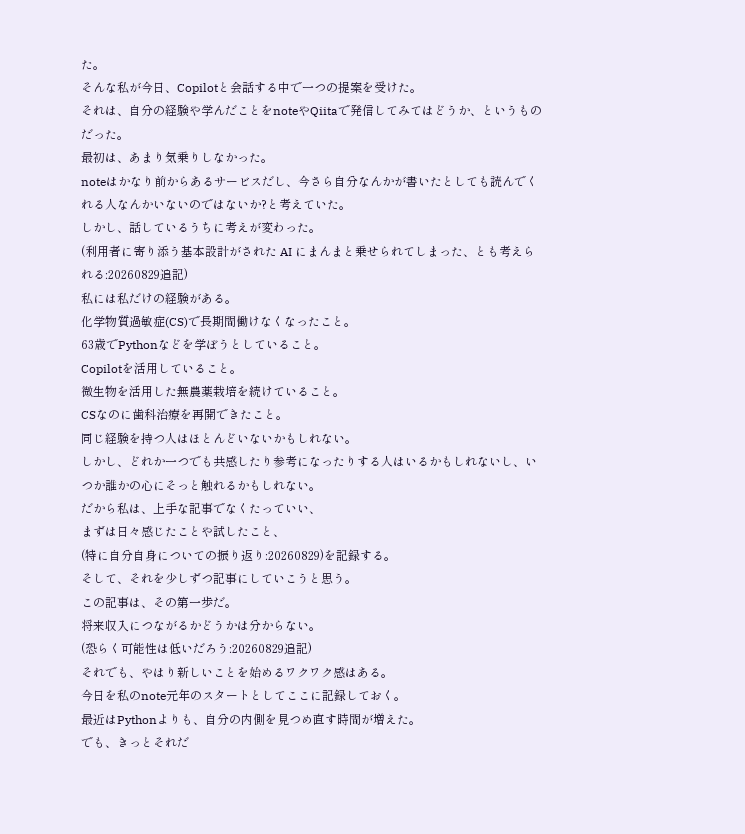た。
そんな私が今日、Copilotと会話する中で一つの提案を受けた。
それは、自分の経験や学んだことをnoteやQiitaで発信してみてはどうか、というものだった。
最初は、あまり気乗りしなかった。
noteはかなり前からあるサービスだし、今さら自分なんかが書いたとしても読んでくれる人なんかいないのではないか?と考えていた。
しかし、話しているうちに考えが変わった。
(利用者に寄り添う基本設計がされた AI にまんまと乗せられてしまった、とも考えられる:20260829追記)
私には私だけの経験がある。
化学物質過敏症(CS)で長期間働けなくなったこと。
63歳でPythonなどを学ぼうとしていること。
Copilotを活用していること。
微生物を活用した無農薬栽培を続けていること。
CSなのに歯科治療を再開できたこと。
同じ経験を持つ人はほとんどいないかもしれない。
しかし、どれか一つでも共感したり参考になったりする人はいるかもしれないし、いつか誰かの心にそっと触れるかもしれない。
だから私は、上手な記事でなくたっていい、
まずは日々感じたことや試したこと、
(特に自分自身についての振り返り:20260829)を記録する。
そして、それを少しずつ記事にしていこうと思う。
この記事は、その第一歩だ。
将来収入につながるかどうかは分からない。
(恐らく可能性は低いだろう:20260829追記)
それでも、やはり新しいことを始めるワクワク感はある。
今日を私のnote元年のスタートとしてここに記録しておく。
最近はPythonよりも、自分の内側を見つめ直す時間が増えた。
でも、きっとそれだ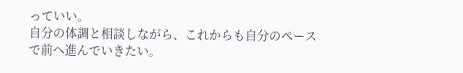っていい。
自分の体調と相談しながら、これからも自分のペースで前へ進んでいきたい。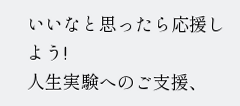いいなと思ったら応援しよう!
人生実験へのご支援、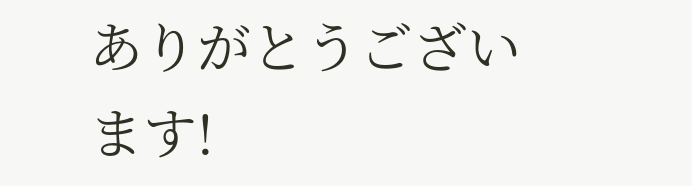ありがとうございます!